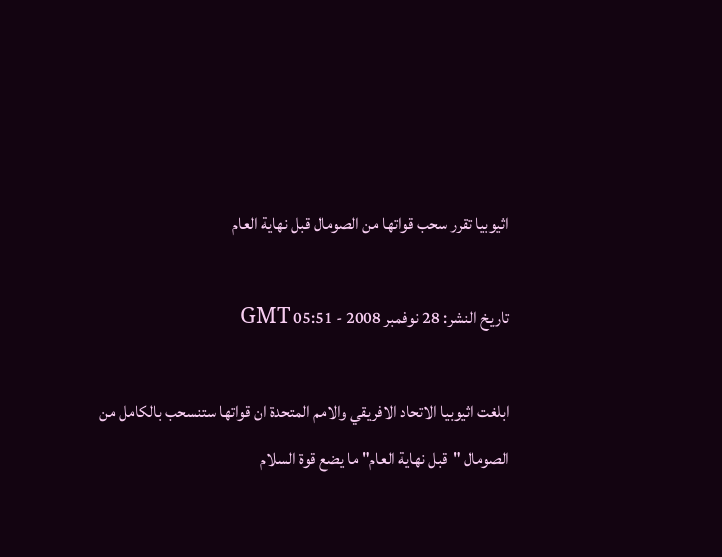اثيوبيا تقرر سحب قواتها من الصومال قبل نهاية العام

تاريخ النشر: 28 نوفمبر 2008 - 05:51 GMT

ابلغت اثيوبيا الاتحاد الافريقي والامم المتحدة ان قواتها ستنسحب بالكامل من الصومال "قبل نهاية العام" ما يضع قوة السلام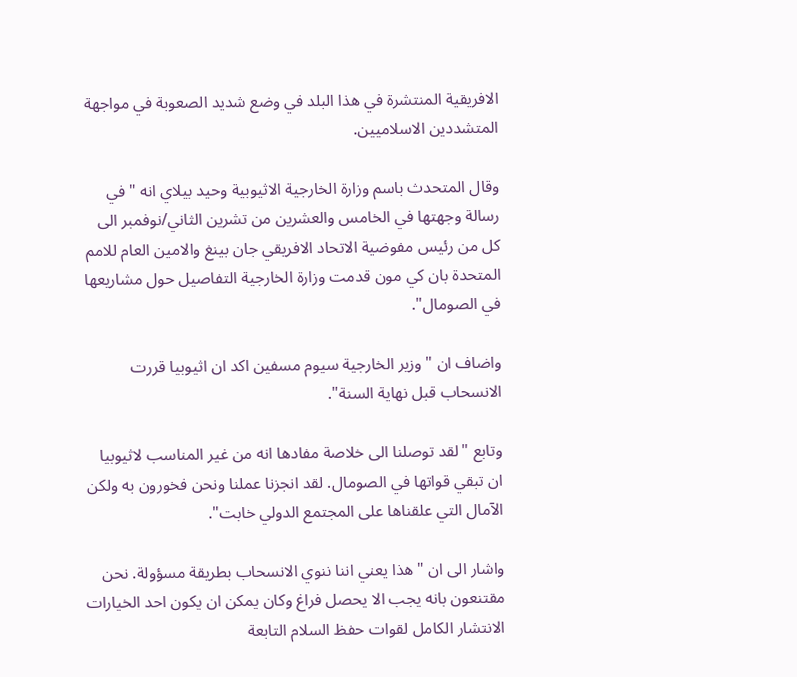الافريقية المنتشرة في هذا البلد في وضع شديد الصعوبة في مواجهة المتشددين الاسلاميين.

وقال المتحدث باسم وزارة الخارجية الاثيوبية وحيد بيلاي انه "في رسالة وجهتها في الخامس والعشرين من تشرين الثاني/نوفمبر الى كل من رئيس مفوضية الاتحاد الافريقي جان بينغ والامين العام للامم المتحدة بان كي مون قدمت وزارة الخارجية التفاصيل حول مشاريعها في الصومال".

واضاف ان "وزير الخارجية سيوم مسفين اكد ان اثيوبيا قررت الانسحاب قبل نهاية السنة".

وتابع "لقد توصلنا الى خلاصة مفادها انه من غير المناسب لاثيوبيا ان تبقي قواتها في الصومال. لقد انجزنا عملنا ونحن فخورون به ولكن الآمال التي علقناها على المجتمع الدولي خابت".

واشار الى ان "هذا يعني اننا ننوي الانسحاب بطريقة مسؤولة. نحن مقتنعون بانه يجب الا يحصل فراغ وكان يمكن ان يكون احد الخيارات الانتشار الكامل لقوات حفظ السلام التابعة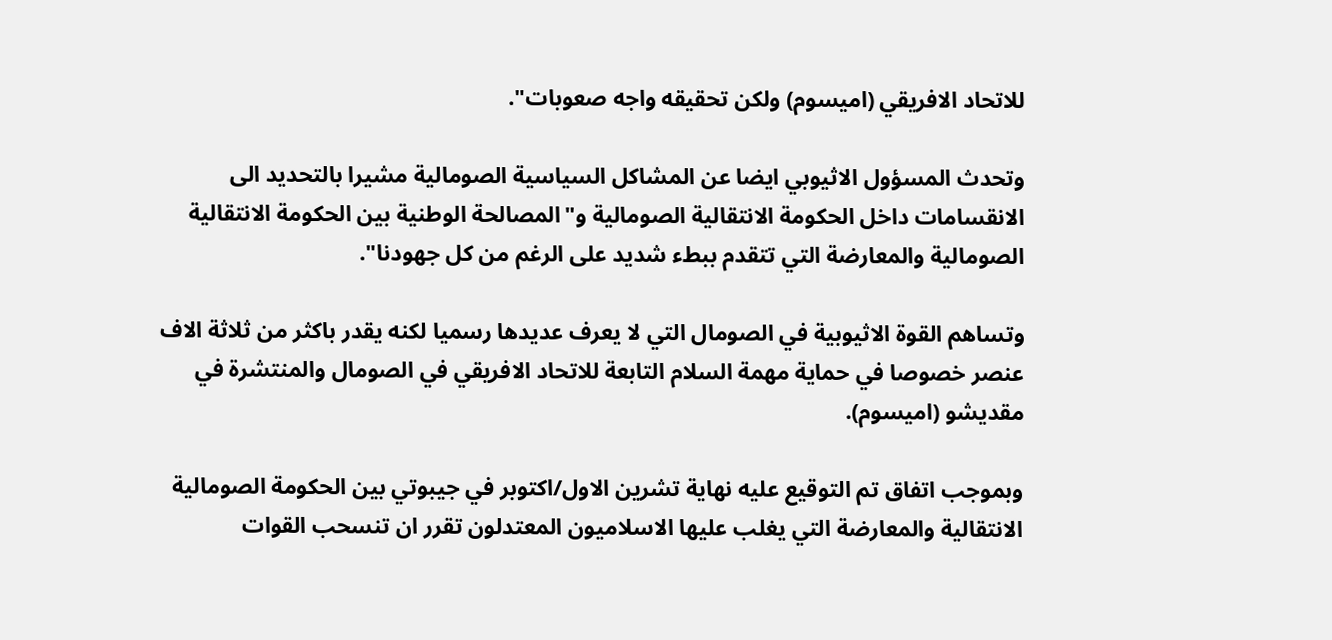للاتحاد الافريقي (اميسوم) ولكن تحقيقه واجه صعوبات".

وتحدث المسؤول الاثيوبي ايضا عن المشاكل السياسية الصومالية مشيرا بالتحديد الى الانقسامات داخل الحكومة الانتقالية الصومالية و"المصالحة الوطنية بين الحكومة الانتقالية الصومالية والمعارضة التي تتقدم ببطء شديد على الرغم من كل جهودنا".

وتساهم القوة الاثيوبية في الصومال التي لا يعرف عديدها رسميا لكنه يقدر باكثر من ثلاثة الاف عنصر خصوصا في حماية مهمة السلام التابعة للاتحاد الافريقي في الصومال والمنتشرة في مقديشو (اميسوم).

وبموجب اتفاق تم التوقيع عليه نهاية تشرين الاول/اكتوبر في جيبوتي بين الحكومة الصومالية الانتقالية والمعارضة التي يغلب عليها الاسلاميون المعتدلون تقرر ان تنسحب القوات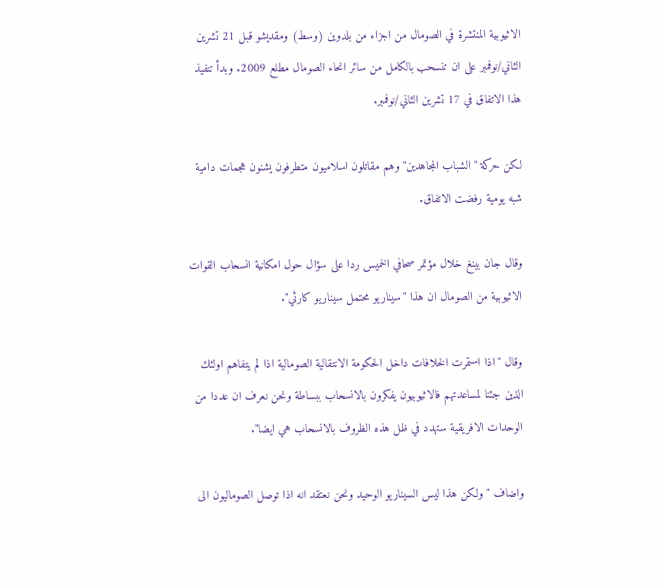الاثيوبية المنتشرة في الصومال من اجزاء من بلدوين (وسط) ومقديشو قبل 21 تشرين الثاني/نوفمبر على ان تنسحب بالكامل من سائر انحاء الصومال مطلع 2009. وبدأ تنفيذ هذا الاتفاق في 17 تشرين الثاني/نوفمبر.

لكن حركة "الشباب المجاهدين" وهم مقاتلون اسلاميون متطرفون يشنون هجمات دامية شبه يومية رفضت الاتفاق.

وقال جان بينغ خلال مؤتمر صحافي الخميس ردا على سؤال حول امكانية انسحاب القوات الاثيوبية من الصومال ان هذا "سيناريو محتمل سيناريو كارثي".

وقال "اذا استمرت الخلافات داخل الحكومة الانتقالية الصومالية اذا لم يتفاهم اولئك الذين جئنا لمساعدتهم فالاثيوبيون يفكرون بالانسحاب ببساطة ونحن نعرف ان عددا من الوحدات الافريقية ستهدد في ظل هذه الظروف بالانسحاب هي ايضا".

واضاف "ولكن هذا ليس السيناريو الوحيد ونحن نعتقد انه اذا توصل الصوماليون الى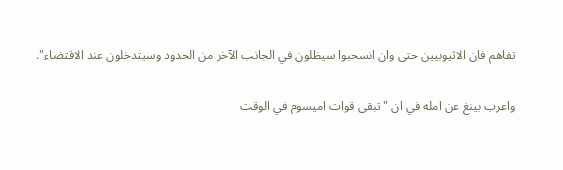تفاهم فان الاثيوبيين حتى وان انسحبوا سيظلون في الجانب الآخر من الحدود وسيتدخلون عند الاقتضاء".

واعرب بينغ عن امله في ان "تبقى قوات اميسوم في الوقت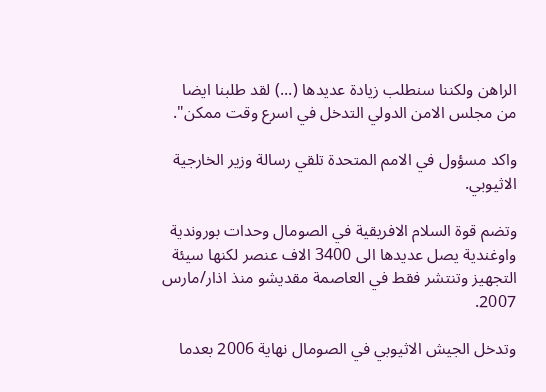الراهن ولكننا سنطلب زيادة عديدها (...) لقد طلبنا ايضا من مجلس الامن الدولي التدخل في اسرع وقت ممكن".

واكد مسؤول في الامم المتحدة تلقي رسالة وزير الخارجية الاثيوبي.

وتضم قوة السلام الافريقية في الصومال وحدات بوروندية واوغندية يصل عديدها الى 3400 الاف عنصر لكنها سيئة التجهيز وتنتشر فقط في العاصمة مقديشو منذ اذار/مارس 2007.

وتدخل الجيش الاثيوبي في الصومال نهاية 2006 بعدما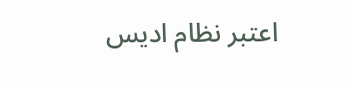اعتبر نظام اديس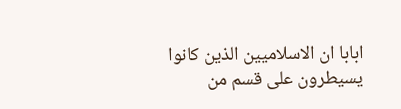ابابا ان الاسلاميين الذين كانوا يسيطرون على قسم من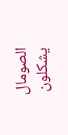الصومال يشكلون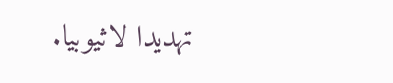تهديدا لاثيوبيا.